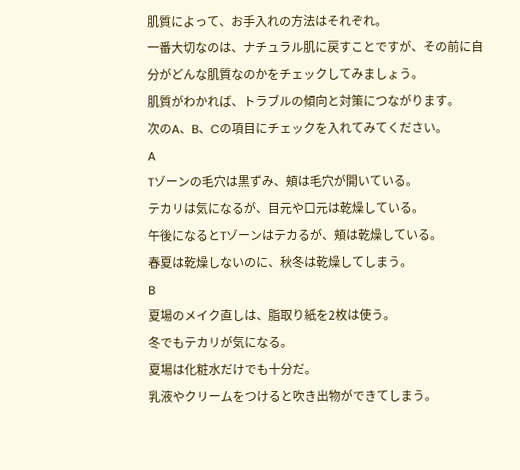肌質によって、お手入れの方法はそれぞれ。
一番大切なのは、ナチュラル肌に戻すことですが、その前に自分がどんな肌質なのかをチェックしてみましょう。
肌質がわかれば、トラブルの傾向と対策につながります。
次のA、B、Cの項目にチェックを入れてみてください。
A
Tゾーンの毛穴は黒ずみ、頬は毛穴が開いている。
テカリは気になるが、目元や口元は乾燥している。
午後になるとTゾーンはテカるが、頬は乾燥している。
春夏は乾燥しないのに、秋冬は乾燥してしまう。
B
夏場のメイク直しは、脂取り紙を2枚は使う。
冬でもテカリが気になる。
夏場は化粧水だけでも十分だ。
乳液やクリームをつけると吹き出物ができてしまう。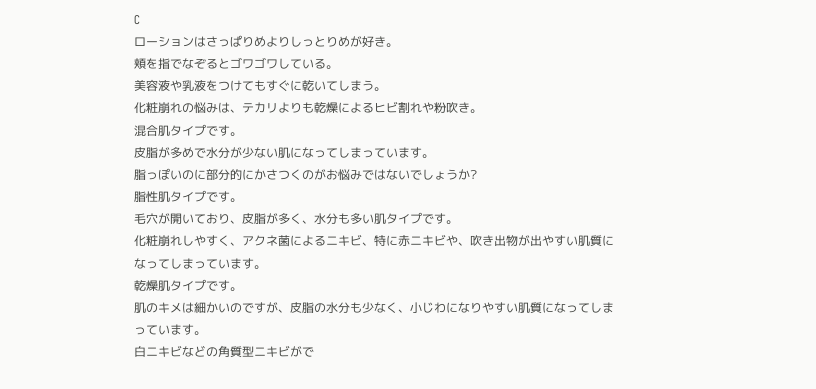C
ローションはさっぱりめよりしっとりめが好き。
頬を指でなぞるとゴワゴワしている。
美容液や乳液をつけてもすぐに乾いてしまう。
化粧崩れの悩みは、テカリよりも乾燥によるヒビ割れや粉吹き。
混合肌タイプです。
皮脂が多めで水分が少ない肌になってしまっています。
脂っぽいのに部分的にかさつくのがお悩みではないでしょうか?
脂性肌タイプです。
毛穴が開いており、皮脂が多く、水分も多い肌タイプです。
化粧崩れしやすく、アクネ菌によるニキビ、特に赤ニキビや、吹き出物が出やすい肌質になってしまっています。
乾燥肌タイプです。
肌のキメは細かいのですが、皮脂の水分も少なく、小じわになりやすい肌質になってしまっています。
白ニキビなどの角質型ニキビがで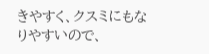きやすく、クスミにもなりやすいので、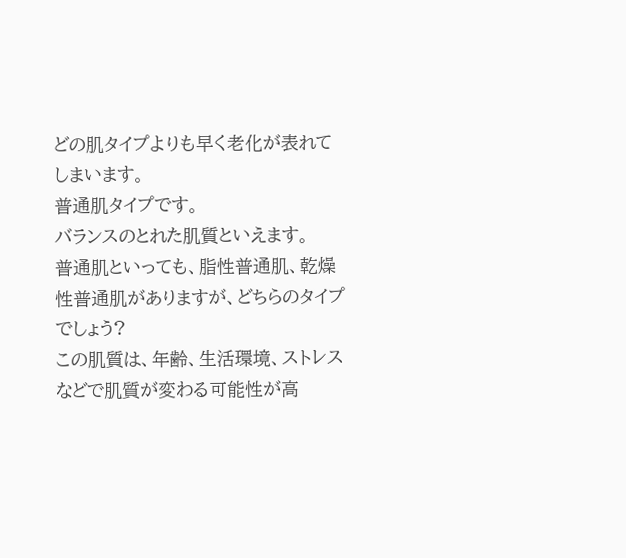どの肌タイプよりも早く老化が表れてしまいます。
普通肌タイプです。
バランスのとれた肌質といえます。
普通肌といっても、脂性普通肌、乾燥性普通肌がありますが、どちらのタイプでしょう?
この肌質は、年齢、生活環境、ストレスなどで肌質が変わる可能性が高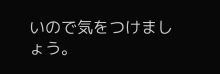いので気をつけましょう。